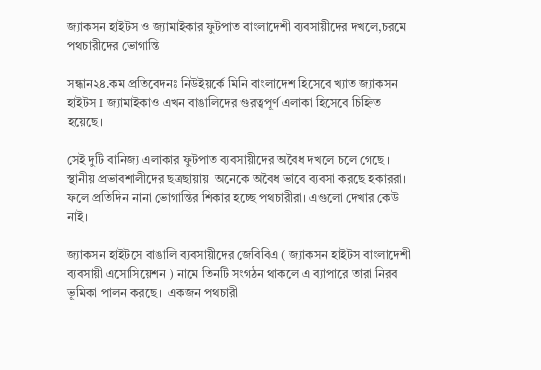জ্যাকসন হাইটস ও জ্যামাইকার ফুটপাত বাংলাদেশী ব্যবসায়ীদের দখলে,চরমে পথচারীদের ভোগান্তি

সন্ধান২৪.কম প্রতিবেদনঃ নিউইয়র্কে মিনি বাংলাদেশ হিসেবে খ্যাত জ্যাকসন হাইটস I জ্যামাইকাও এখন বাঙালিদের গুরত্বপূর্ণ এলাকা হিসেবে চিহ্নিত হয়েছে।

সেই দুটি বানিজ্য এলাকার ফুটপাত ব্যবসায়ীদের অবৈধ দখলে চলে গেছে । স্থানীয় প্রভাবশালীদের ছত্রছায়ায়  অনেকে অবৈধ ভাবে ব্যবসা করছে হকাররা। ফলে প্রতিদিন নানা ভোগান্তির শিকার হচ্ছে পথচারীরা। এগুলো দেখার কেউ নাই।

জ্যাকসন হাইটসে বাঙালি ব্যবসায়ীদের জেবিবিএ ( জ্যাকসন হাইটস বাংলাদেশী ব্যবসায়ী এসোসিয়েশন ) নামে তিনটি সংগঠন থাকলে এ ব্যাপারে তারা নিরব ভূমিকা পালন করছে।  একজন পথচারী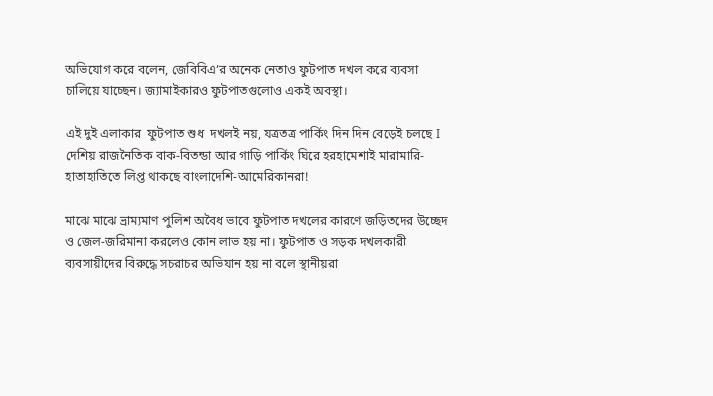অভিযোগ করে বলেন, জেবিবিএ‘র অনেক নেতাও ‍ফুটপাত দখল করে ব্যবসা চালিয়ে যাচ্ছেন। জ্যামাইকারও ফুটপাতগুলোও একই অবস্থা।

এই দুই এলাকার  ফুটপাত শুধ  দখলই নয়, যত্রতত্র পার্কিং দিন দিন বেড়েই চলছে I দেশিয় রাজনৈতিক বাক-বিতন্ডা আর গাড়ি পার্কিং ঘিরে হরহামেশাই মারামারি-হাতাহাতিতে লিপ্ত থাকছে বাংলাদেশি-আমেরিকানরা!

মাঝে মাঝে ভ্রাম্যমাণ পুলিশ অবৈধ ভাবে ফুটপাত দখলের কারণে জড়িতদের উচ্ছেদ ও জেল-জরিমানা করলেও কোন লাভ হয় না। ফুটপাত ও সড়ক দখলকারী ব্যবসায়ীদের বিরুদ্ধে সচরাচর অভিযান হয় না বলে স্থানীয়রা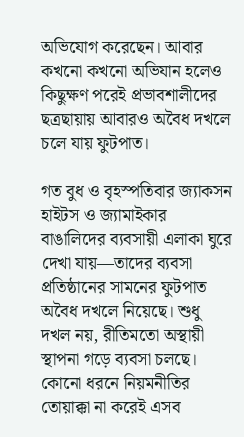অভিযোগ করেছেন। আবার কখনো কখনো অভিযান হলেও কিছুক্ষণ পরেই প্রভাবশালীদের ছত্রছায়ায় আবারও অবৈধ দখলে চলে যায় ফুটপাত।

গত বুধ ও বৃহস্পতিবার জ্যাকসন হাইটস ও জ্যামাইকার বাঙালিদের ব্যবসায়ী এলাকা ঘুরে দেখা যায়—তাদের ব্যবসা প্রতিষ্ঠানের সামনের ফুটপাত অবৈধ দখলে নিয়েছে। শুধু দখল নয়, রীতিমতো অস্থায়ী স্থাপনা গড়ে ব্যবসা চলছে। কোনো ধরনে নিয়মনীতির তোয়াক্কা না করেই এসব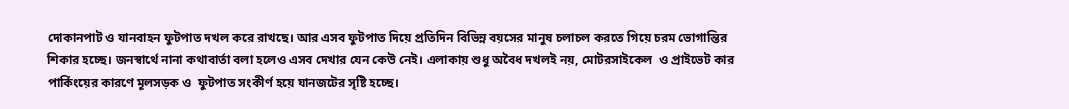দোকানপাট ও যানবাহন ফুটপাত দখল করে রাখছে। আর এসব ফুটপাত দিয়ে প্রতিদিন বিভিন্ন বয়সের মানুষ চলাচল করতে গিয়ে চরম ভোগান্তির শিকার হচ্ছে। জনস্বার্থে নানা কথাবার্তা বলা হলেও এসব দেখার যেন কেউ নেই। এলাকায় শুধু অবৈধ দখলই নয়, মোটরসাইকেল  ও প্রাইভেট কার পার্কিংয়ের কারণে মূলসড়ক ও  ফুটপাত সংকীর্ণ হয়ে যানজটের সৃষ্টি হচ্ছে।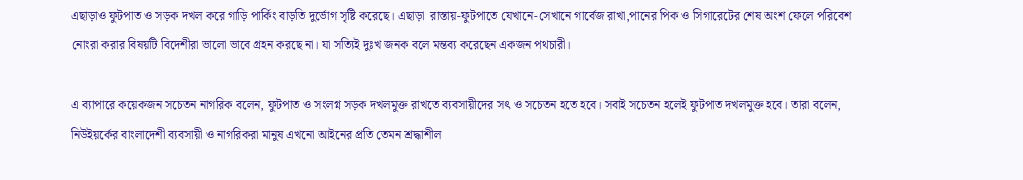এছাড়াও ফুটপাত ও সড়ক দখল করে গাড়ি পার্কিং বাড়তি দুর্ভোগ সৃষ্টি করেছে। এছাড়া  রাস্তায়-ফুটপাতে যেখানে-সেখানে গার্বেজ রাখা,পানের পিক ও সিগারেটের শেষ অংশ ফেলে পরিবেশ নোংরা করার বিষয়টি বিদেশীরা ভালো ভাবে গ্রহন করছে না। যা সত্যিই দুঃখ জনক বলে মন্তব্য করেছেন একজন পথচারী।

এ ব্যাপারে কয়েকজন সচেতন নাগরিক বলেন, ফুটপাত ও সংলগ্ন সড়ক দখলমুক্ত রাখতে ব্যবসায়ীদের সৎ ও সচেতন হতে হবে। সবাই সচেতন হলেই ফুটপাত দখলমুক্ত হবে। তারা বলেন, নিউইয়র্কের বাংলাদেশী ব্যবসায়ী ও নাগরিকরা মানুষ এখনো আইনের প্রতি তেমন শ্রদ্ধাশীল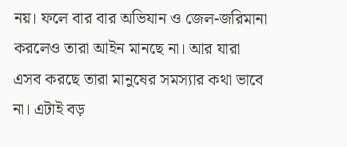নয়। ফলে বার বার অভিযান ও জেল-জরিমানা করলেও তারা আইন মানছে না। আর যারা এসব করছে তারা মানুষের সমস্যার কথা ভাবে না। এটাই বড়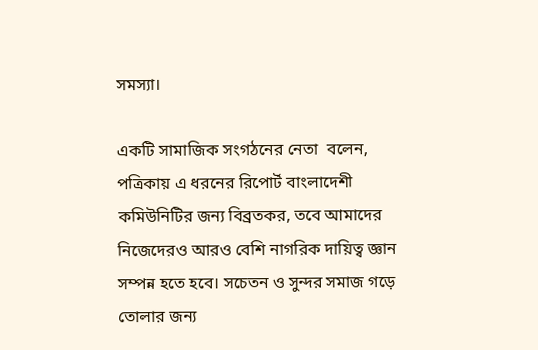সমস্যা।

একটি সামাজিক সংগঠনের নেতা  বলেন, পত্রিকায় এ ধরনের রিপোর্ট বাংলাদেশী কমিউনিটির জন্য বিব্রতকর, তবে আমাদের নিজেদেরও আরও বেশি নাগরিক দায়িত্ব জ্ঞান সম্পন্ন হতে হবে। সচেতন ও সুন্দর সমাজ গড়ে তোলার জন্য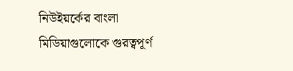নিউইয়র্কের বাংলা মিডিয়াগুলোকে গুরত্বপূর্ণ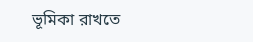ভূমিকা রাখতে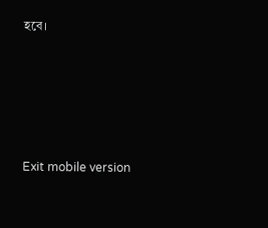হবে।





Exit mobile version